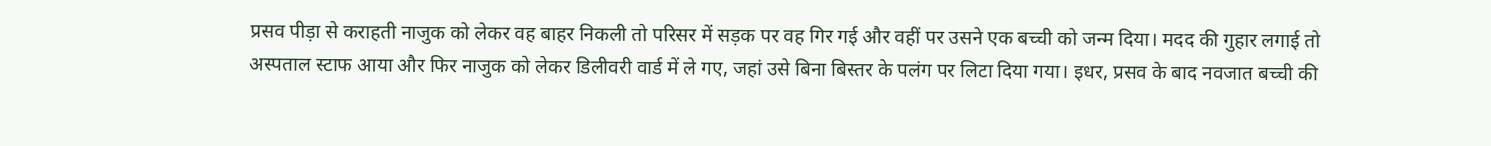प्रसव पीड़ा से कराहती नाजुक को लेकर वह बाहर निकली तो परिसर में सड़क पर वह गिर गई और वहीं पर उसने एक बच्ची को जन्म दिया। मदद की गुहार लगाई तो अस्पताल स्टाफ आया और फिर नाजुक को लेकर डिलीवरी वार्ड में ले गए, जहां उसे बिना बिस्तर के पलंग पर लिटा दिया गया। इधर, प्रसव के बाद नवजात बच्ची की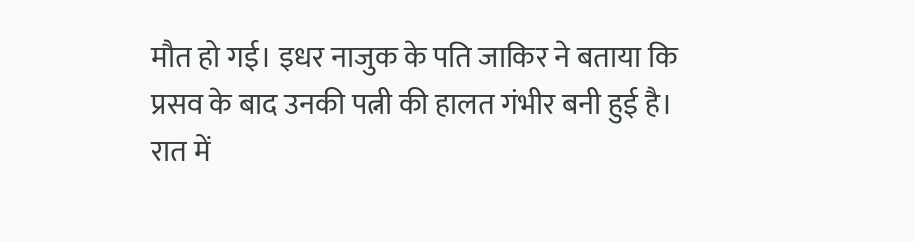मौत हो गई। इधर नाजुक के पति जाकिर ने बताया कि प्रसव के बाद उनकी पत्नी की हालत गंभीर बनी हुई है।
रात में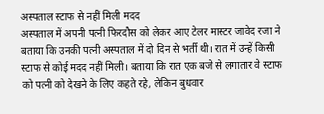अस्पताल स्टाफ से नहीं मिली मदद
अस्पताल में अपनी पत्नी फिरदौस को लेकर आए टेलर मास्टर जावेद रजा ने बताया कि उनकी पत्नी अस्पताल में दो दिन से भर्ती थी। रात में उन्हें किसी स्टाफ से कोई मदद नहीं मिली। बताया कि रात एक बजे से लगातार वे स्टाफ को पत्नी को देखने के लिए कहते रहे, लेकिन बुधवार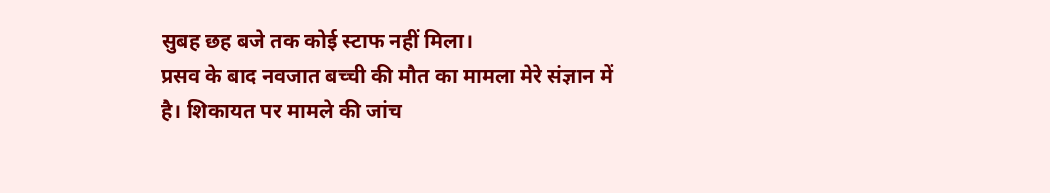सुबह छह बजे तक कोई स्टाफ नहीं मिला।
प्रसव के बाद नवजात बच्ची की मौत का मामला मेरे संज्ञान में है। शिकायत पर मामले की जांच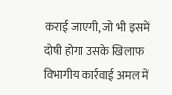कराई जाएगी, जो भी इसमें दोषी होगा उसके खिलाफ विभागीय कार्रवाई अमल में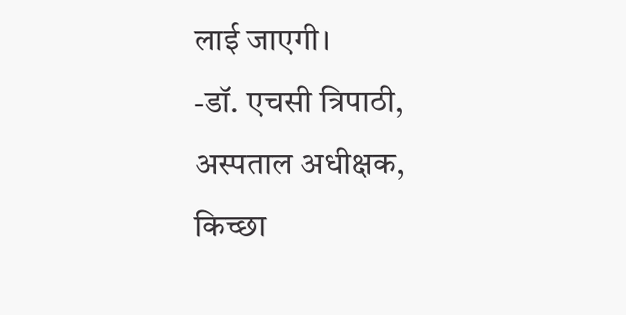लाई जाएगी।
-डॉ. एचसी त्रिपाठी, अस्पताल अधीक्षक, किच्छा